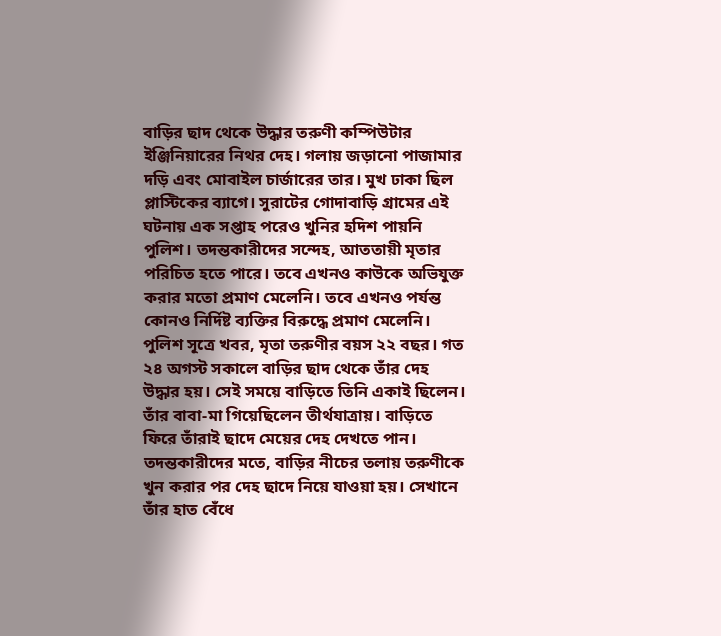বাড়ির ছাদ থেকে উদ্ধার তরুণী কম্পিউটার ইঞ্জিনিয়ারের নিথর দেহ। গলায় জড়ানো পাজামার দড়ি এবং মোবাইল চার্জারের তার। মুখ ঢাকা ছিল প্লাস্টিকের ব্যাগে। সুরাটের গোদাবাড়ি গ্রামের এই ঘটনায় এক সপ্তাহ পরেও খুনির হদিশ পায়নি পুলিশ। তদন্তকারীদের সন্দেহ, আততায়ী মৃতার পরিচিত হতে পারে। তবে এখনও কাউকে অভিযুক্ত করার মতো প্রমাণ মেলেনি। তবে এখনও পর্যন্ত কোনও নির্দিষ্ট ব্যক্তির বিরুদ্ধে প্রমাণ মেলেনি।
পুলিশ সূত্রে খবর, মৃতা তরুণীর বয়স ২২ বছর। গত ২৪ অগস্ট সকালে বাড়ির ছাদ থেকে তাঁর দেহ উদ্ধার হয়। সেই সময়ে বাড়িতে তিনি একাই ছিলেন। তাঁর বাবা-মা গিয়েছিলেন তীর্থযাত্রায়। বাড়িতে ফিরে তাঁরাই ছাদে মেয়ের দেহ দেখতে পান।
তদন্তকারীদের মতে, বাড়ির নীচের তলায় তরুণীকে খুন করার পর দেহ ছাদে নিয়ে যাওয়া হয়। সেখানে তাঁর হাত বেঁধে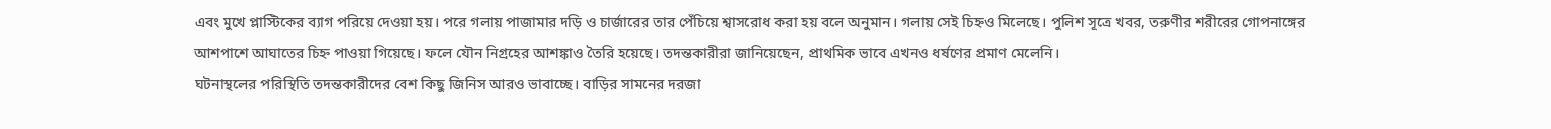এবং মুখে প্লাস্টিকের ব্যাগ পরিয়ে দেওয়া হয়। পরে গলায় পাজামার দড়ি ও চার্জারের তার পেঁচিয়ে শ্বাসরোধ করা হয় বলে অনুমান। গলায় সেই চিহ্নও মিলেছে। পুলিশ সূত্রে খবর, তরুণীর শরীরের গোপনাঙ্গের আশপাশে আঘাতের চিহ্ন পাওয়া গিয়েছে। ফলে যৌন নিগ্রহের আশঙ্কাও তৈরি হয়েছে। তদন্তকারীরা জানিয়েছেন, প্রাথমিক ভাবে এখনও ধর্ষণের প্রমাণ মেলেনি।
ঘটনাস্থলের পরিস্থিতি তদন্তকারীদের বেশ কিছু জিনিস আরও ভাবাচ্ছে। বাড়ির সামনের দরজা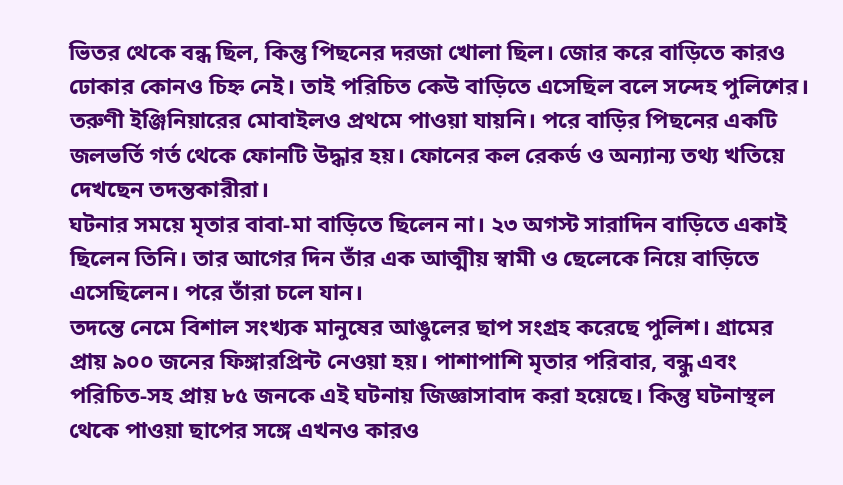ভিতর থেকে বন্ধ ছিল, কিন্তু পিছনের দরজা খোলা ছিল। জোর করে বাড়িতে কারও ঢোকার কোনও চিহ্ন নেই। তাই পরিচিত কেউ বাড়িতে এসেছিল বলে সন্দেহ পুলিশের। তরুণী ইঞ্জিনিয়ারের মোবাইলও প্রথমে পাওয়া যায়নি। পরে বাড়ির পিছনের একটি জলভর্তি গর্ত থেকে ফোনটি উদ্ধার হয়। ফোনের কল রেকর্ড ও অন্যান্য তথ্য খতিয়ে দেখছেন তদন্তকারীরা।
ঘটনার সময়ে মৃতার বাবা-মা বাড়িতে ছিলেন না। ২৩ অগস্ট সারাদিন বাড়িতে একাই ছিলেন তিনি। তার আগের দিন তাঁর এক আত্মীয় স্বামী ও ছেলেকে নিয়ে বাড়িতে এসেছিলেন। পরে তাঁরা চলে যান।
তদন্তে নেমে বিশাল সংখ্যক মানুষের আঙুলের ছাপ সংগ্রহ করেছে পুলিশ। গ্রামের প্রায় ৯০০ জনের ফিঙ্গারপ্রিন্ট নেওয়া হয়। পাশাপাশি মৃতার পরিবার, বন্ধু এবং পরিচিত-সহ প্রায় ৮৫ জনকে এই ঘটনায় জিজ্ঞাসাবাদ করা হয়েছে। কিন্তু ঘটনাস্থল থেকে পাওয়া ছাপের সঙ্গে এখনও কারও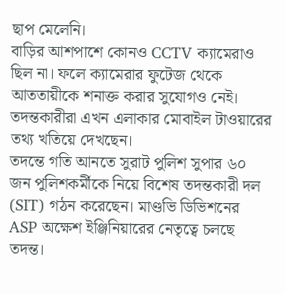ছাপ মেলেনি।
বাড়ির আশপাশে কোনও CCTV ক্যামেরাও ছিল না। ফলে ক্যামেরার ফুটেজ থেকে আততায়ীকে শনাক্ত করার সুযোগও নেই। তদন্তকারীরা এখন এলাকার মোবাইল টাওয়ারের তথ্য খতিয়ে দেখছেন।
তদন্তে গতি আনতে সুরাট পুলিশ সুপার ৬০ জন পুলিশকর্মীকে নিয়ে বিশেষ তদন্তকারী দল (SIT) গঠন করেছেন। মাণ্ডভি ডিভিশনের ASP অক্ষেশ ইঞ্জিনিয়ারের নেতৃত্বে চলছে তদন্ত।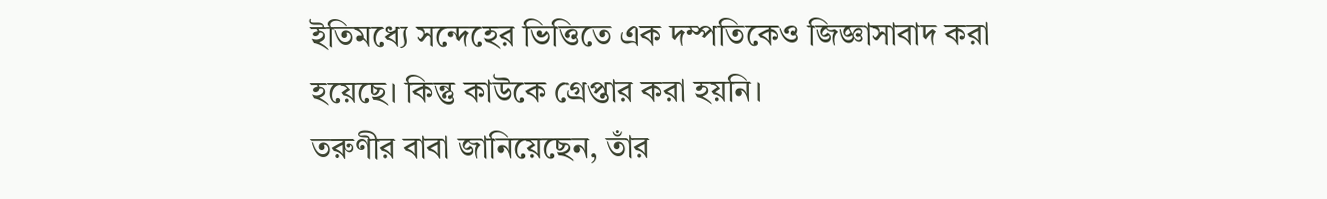ইতিমধ্যে সন্দেহের ভিত্তিতে এক দম্পতিকেও জিজ্ঞাসাবাদ করা হয়েছে। কিন্তু কাউকে গ্রেপ্তার করা হয়নি।
তরুণীর বাবা জানিয়েছেন, তাঁর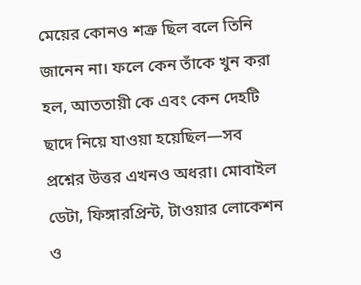মেয়ের কোনও শত্রু ছিল বলে তিনি জানেন না। ফলে কেন তাঁকে খুন করা হল, আততায়ী কে এবং কেন দেহটি ছাদে নিয়ে যাওয়া হয়েছিল—সব প্রশ্নের উত্তর এখনও অধরা। মোবাইল ডেটা, ফিঙ্গারপ্রিন্ট, টাওয়ার লোকেশন ও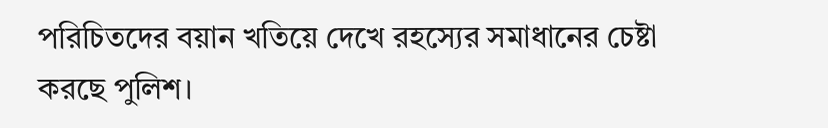পরিচিতদের বয়ান খতিয়ে দেখে রহস্যের সমাধানের চেষ্টা করছে পুলিশ।